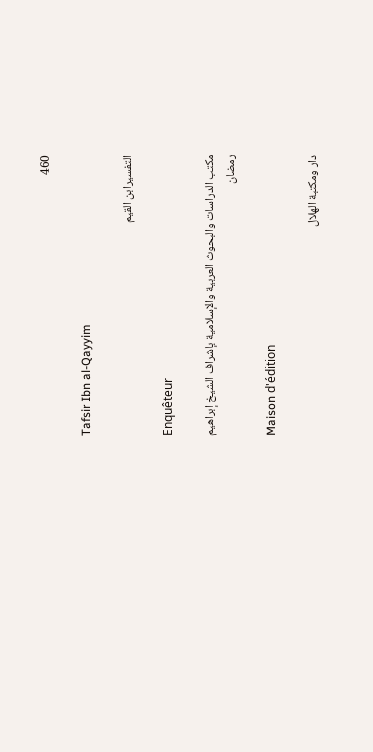460

Tafsir Ibn al-Qayyim

التفسيرابن القيم

Enquêteur

مكتب الدراسات والبحوث العربية والإسلامية بإشراف الشيخ إبراهيم رمضان

Maison d'édition

دار ومكتبة الهلال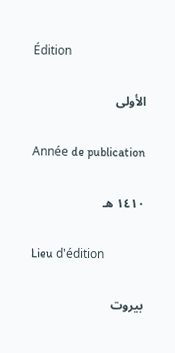Édition

الأولى

Année de publication

١٤١٠ هـ

Lieu d'édition

بيروت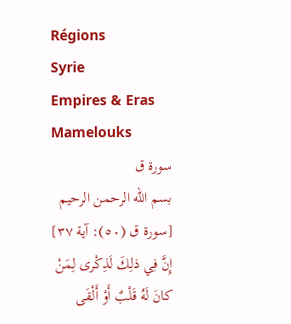Régions
Syrie
Empires & Eras
Mamelouks
سورة ق
بسم الله الرحمن الرحيم
[سورة ق (٥٠): آية ٣٧]
إِنَّ فِي ذلِكَ لَذِكْرى لِمَنْ كانَ لَهُ قَلْبٌ أَوْ أَلْقَى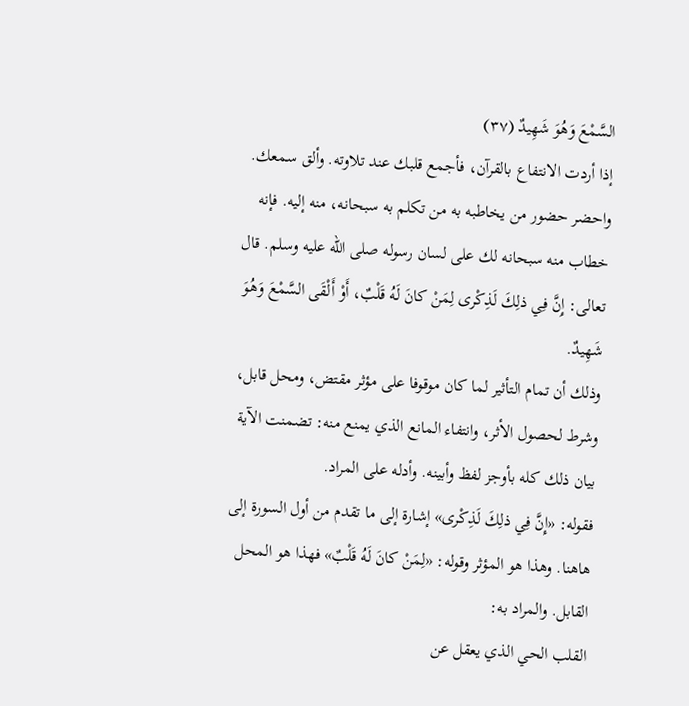السَّمْعَ وَهُوَ شَهِيدٌ (٣٧)
إذا أردت الانتفاع بالقرآن، فأجمع قلبك عند تلاوته. وألق سمعك.
واحضر حضور من يخاطبه به من تكلم به سبحانه، منه إليه. فإنه خطاب منه سبحانه لك على لسان رسوله صلى الله عليه وسلم. قال تعالى: إِنَّ فِي ذلِكَ لَذِكْرى لِمَنْ كانَ لَهُ قَلْبٌ، أَوْ أَلْقَى السَّمْعَ وَهُوَ شَهِيدٌ.
وذلك أن تمام التأثير لما كان موقوفا على مؤثر مقتض، ومحل قابل، وشرط لحصول الأثر، وانتفاء المانع الذي يمنع منه: تضمنت الآية بيان ذلك كله بأوجز لفظ وأبينه. وأدله على المراد.
فقوله: «إِنَّ فِي ذلِكَ لَذِكْرى» إشارة إلى ما تقدم من أول السورة إلى هاهنا. وهذا هو المؤثر وقوله: «لِمَنْ كانَ لَهُ قَلْبٌ» فهذا هو المحل القابل. والمراد به:
القلب الحي الذي يعقل عن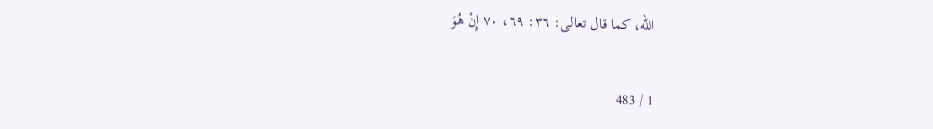الله، كما قال تعالى: ٣٦: ٦٩، ٧٠ إِنْ هُوَ

1 / 483